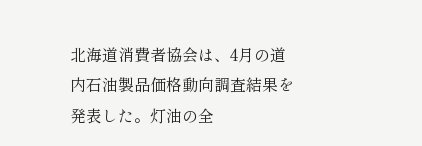北海道消費者協会は、4月の道内石油製品価格動向調査結果を発表した。灯油の全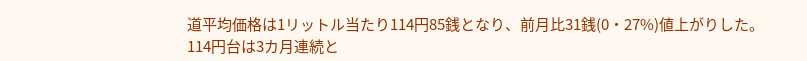道平均価格は1リットル当たり114円85銭となり、前月比31銭(0・27%)値上がりした。114円台は3カ月連続と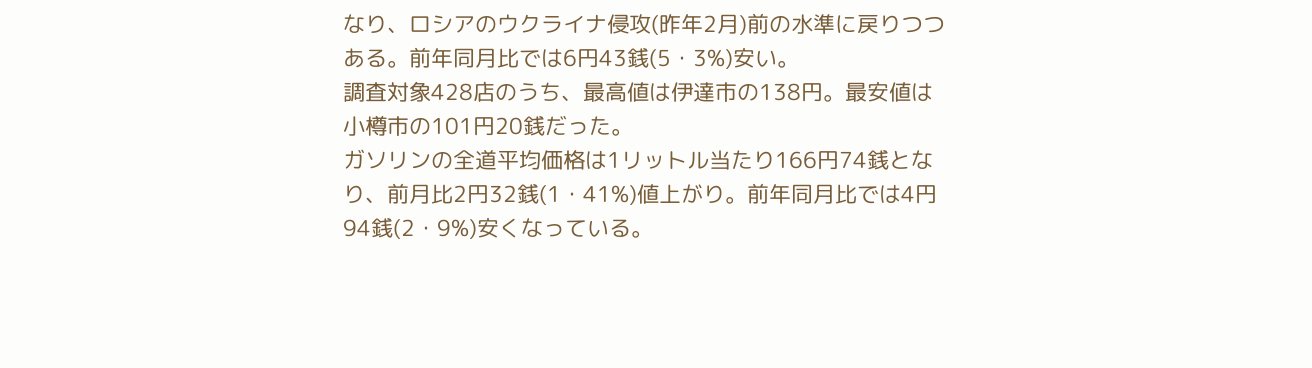なり、ロシアのウクライナ侵攻(昨年2月)前の水準に戻りつつある。前年同月比では6円43銭(5・3%)安い。
調査対象428店のうち、最高値は伊達市の138円。最安値は小樽市の101円20銭だった。
ガソリンの全道平均価格は1リットル当たり166円74銭となり、前月比2円32銭(1・41%)値上がり。前年同月比では4円94銭(2・9%)安くなっている。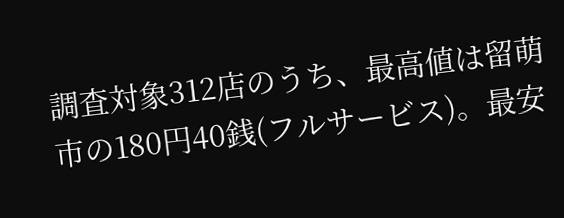調査対象312店のうち、最高値は留萌市の180円40銭(フルサービス)。最安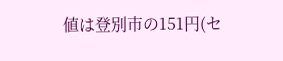値は登別市の151円(セ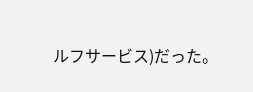ルフサービス)だった。